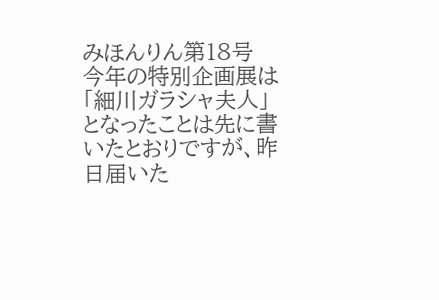みほんりん第18号
今年の特別企画展は「細川ガラシャ夫人」となったことは先に書いたとおりですが、昨日届いた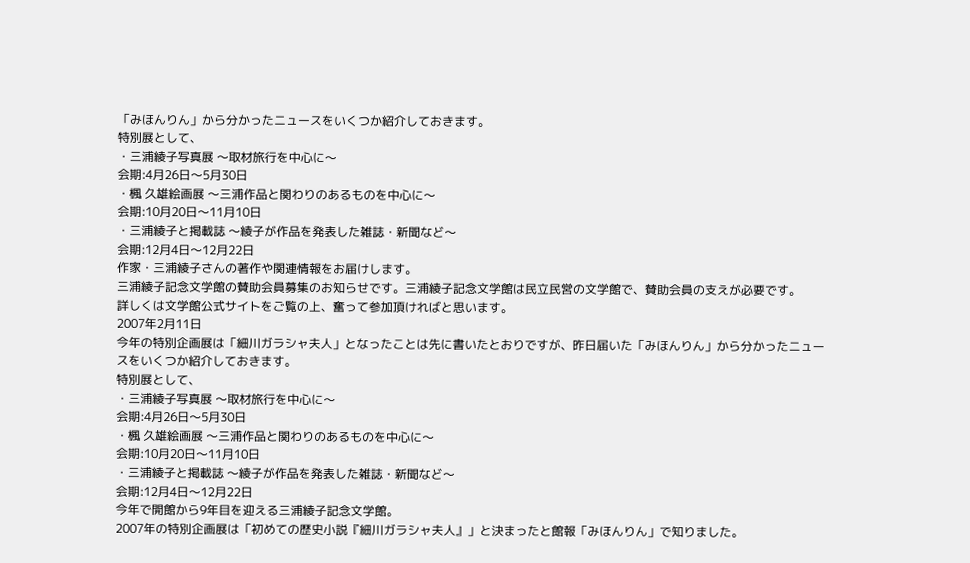「みほんりん」から分かったニュースをいくつか紹介しておきます。
特別展として、
・三浦綾子写真展 〜取材旅行を中心に〜
会期:4月26日〜5月30日
・楓 久雄絵画展 〜三浦作品と関わりのあるものを中心に〜
会期:10月20日〜11月10日
・三浦綾子と掲載誌 〜綾子が作品を発表した雑誌・新聞など〜
会期:12月4日〜12月22日
作家・三浦綾子さんの著作や関連情報をお届けします。
三浦綾子記念文学館の賛助会員募集のお知らせです。三浦綾子記念文学館は民立民営の文学館で、賛助会員の支えが必要です。
詳しくは文学館公式サイトをご覧の上、奮って参加頂ければと思います。
2007年2月11日
今年の特別企画展は「細川ガラシャ夫人」となったことは先に書いたとおりですが、昨日届いた「みほんりん」から分かったニュースをいくつか紹介しておきます。
特別展として、
・三浦綾子写真展 〜取材旅行を中心に〜
会期:4月26日〜5月30日
・楓 久雄絵画展 〜三浦作品と関わりのあるものを中心に〜
会期:10月20日〜11月10日
・三浦綾子と掲載誌 〜綾子が作品を発表した雑誌・新聞など〜
会期:12月4日〜12月22日
今年で開館から9年目を迎える三浦綾子記念文学館。
2007年の特別企画展は「初めての歴史小説『細川ガラシャ夫人』」と決まったと館報「みほんりん」で知りました。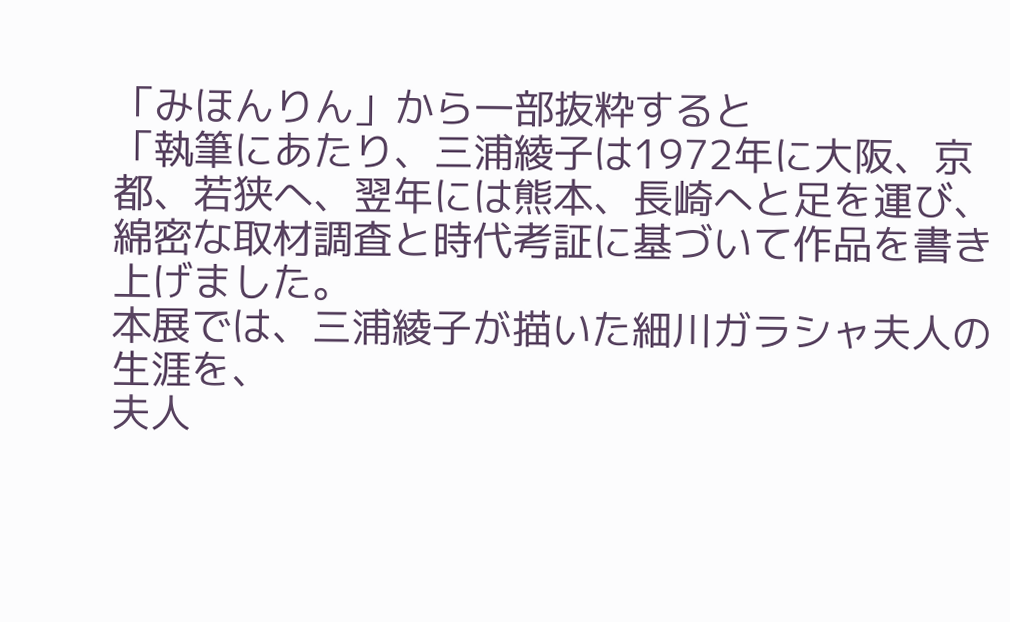「みほんりん」から一部抜粋すると
「執筆にあたり、三浦綾子は1972年に大阪、京都、若狭へ、翌年には熊本、長崎へと足を運び、綿密な取材調査と時代考証に基づいて作品を書き上げました。
本展では、三浦綾子が描いた細川ガラシャ夫人の生涯を、
夫人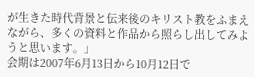が生きた時代背景と伝来後のキリスト教をふまえながら、多くの資料と作品から照らし出してみようと思います。」
会期は2007年6月13日から10月12日で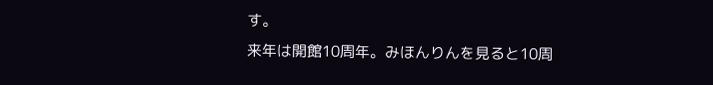す。
来年は開館10周年。みほんりんを見ると10周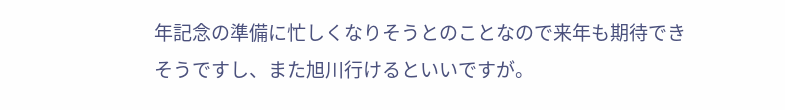年記念の準備に忙しくなりそうとのことなので来年も期待できそうですし、また旭川行けるといいですが。